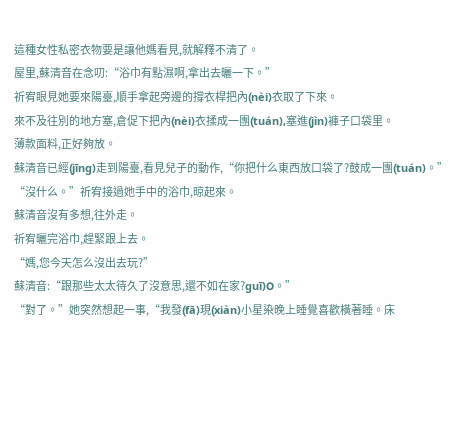這種女性私密衣物要是讓他媽看見,就解釋不清了。
屋里,蘇清音在念叨:“浴巾有點濕啊,拿出去曬一下。”
祈宥眼見她要來陽臺,順手拿起旁邊的撐衣桿把內(nèi)衣取了下來。
來不及往別的地方塞,倉促下把內(nèi)衣揉成一團(tuán),塞進(jìn)褲子口袋里。
薄款面料,正好夠放。
蘇清音已經(jīng)走到陽臺,看見兒子的動作,“你把什么東西放口袋了?鼓成一團(tuán)。”
“沒什么。”祈宥接過她手中的浴巾,晾起來。
蘇清音沒有多想,往外走。
祈宥曬完浴巾,趕緊跟上去。
“媽,您今天怎么沒出去玩?”
蘇清音:“跟那些太太待久了沒意思,還不如在家?guī)O。”
“對了。”她突然想起一事,“我發(fā)現(xiàn)小星染晚上睡覺喜歡橫著睡。床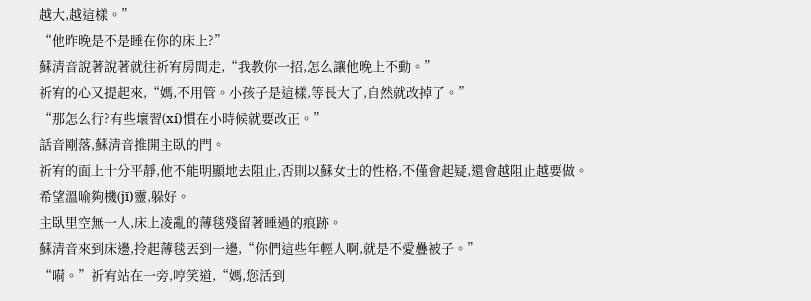越大,越這樣。”
“他昨晚是不是睡在你的床上?”
蘇清音說著說著就往祈宥房間走,“我教你一招,怎么讓他晚上不動。”
祈宥的心又提起來,“媽,不用管。小孩子是這樣,等長大了,自然就改掉了。”
“那怎么行?有些壞習(xí)慣在小時候就要改正。”
話音剛落,蘇清音推開主臥的門。
祈宥的面上十分平靜,他不能明顯地去阻止,否則以蘇女士的性格,不僅會起疑,還會越阻止越要做。
希望溫喻夠機(jī)靈,躲好。
主臥里空無一人,床上凌亂的薄毯殘留著睡過的痕跡。
蘇清音來到床邊,拎起薄毯丟到一邊,“你們這些年輕人啊,就是不愛疊被子。”
“嗬。”祈宥站在一旁,哼笑道,“媽,您活到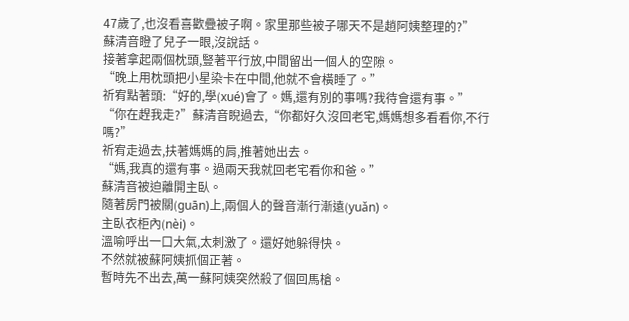47歲了,也沒看喜歡疊被子啊。家里那些被子哪天不是趙阿姨整理的?”
蘇清音瞪了兒子一眼,沒說話。
接著拿起兩個枕頭,豎著平行放,中間留出一個人的空隙。
“晚上用枕頭把小星染卡在中間,他就不會橫睡了。”
祈宥點著頭:“好的,學(xué)會了。媽,還有別的事嗎?我待會還有事。”
“你在趕我走?”蘇清音睨過去,“你都好久沒回老宅,媽媽想多看看你,不行嗎?”
祈宥走過去,扶著媽媽的肩,推著她出去。
“媽,我真的還有事。過兩天我就回老宅看你和爸。”
蘇清音被迫離開主臥。
隨著房門被關(guān)上,兩個人的聲音漸行漸遠(yuǎn)。
主臥衣柜內(nèi)。
溫喻呼出一口大氣,太刺激了。還好她躲得快。
不然就被蘇阿姨抓個正著。
暫時先不出去,萬一蘇阿姨突然殺了個回馬槍。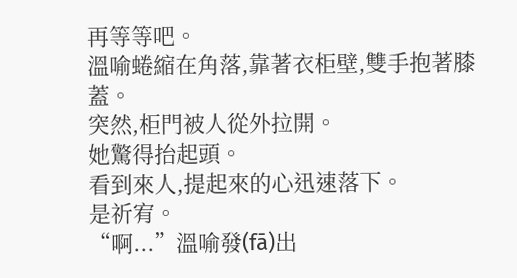再等等吧。
溫喻蜷縮在角落,靠著衣柜壁,雙手抱著膝蓋。
突然,柜門被人從外拉開。
她驚得抬起頭。
看到來人,提起來的心迅速落下。
是祈宥。
“啊...”溫喻發(fā)出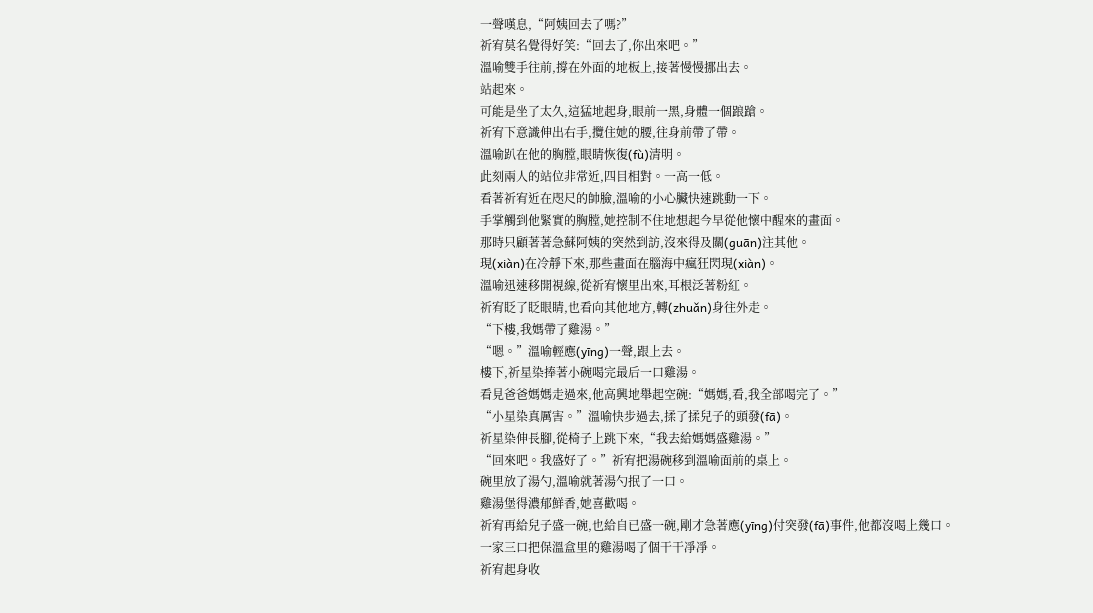一聲嘆息,“阿姨回去了嗎?”
祈宥莫名覺得好笑:“回去了,你出來吧。”
溫喻雙手往前,撐在外面的地板上,接著慢慢挪出去。
站起來。
可能是坐了太久,這猛地起身,眼前一黑,身體一個踉蹌。
祈宥下意識伸出右手,攬住她的腰,往身前帶了帶。
溫喻趴在他的胸膛,眼睛恢復(fù)清明。
此刻兩人的站位非常近,四目相對。一高一低。
看著祈宥近在咫尺的帥臉,溫喻的小心臟快速跳動一下。
手掌觸到他緊實的胸膛,她控制不住地想起今早從他懷中醒來的畫面。
那時只顧著著急蘇阿姨的突然到訪,沒來得及關(guān)注其他。
現(xiàn)在冷靜下來,那些畫面在腦海中瘋狂閃現(xiàn)。
溫喻迅速移開視線,從祈宥懷里出來,耳根泛著粉紅。
祈宥眨了眨眼睛,也看向其他地方,轉(zhuǎn)身往外走。
“下樓,我媽帶了雞湯。”
“嗯。”溫喻輕應(yīng)一聲,跟上去。
樓下,祈星染捧著小碗喝完最后一口雞湯。
看見爸爸媽媽走過來,他高興地舉起空碗:“媽媽,看,我全部喝完了。”
“小星染真厲害。”溫喻快步過去,揉了揉兒子的頭發(fā)。
祈星染伸長腳,從椅子上跳下來,“我去給媽媽盛雞湯。”
“回來吧。我盛好了。”祈宥把湯碗移到溫喻面前的桌上。
碗里放了湯勺,溫喻就著湯勺抿了一口。
雞湯堡得濃郁鮮香,她喜歡喝。
祈宥再給兒子盛一碗,也給自已盛一碗,剛才急著應(yīng)付突發(fā)事件,他都沒喝上幾口。
一家三口把保溫盒里的雞湯喝了個干干凈凈。
祈宥起身收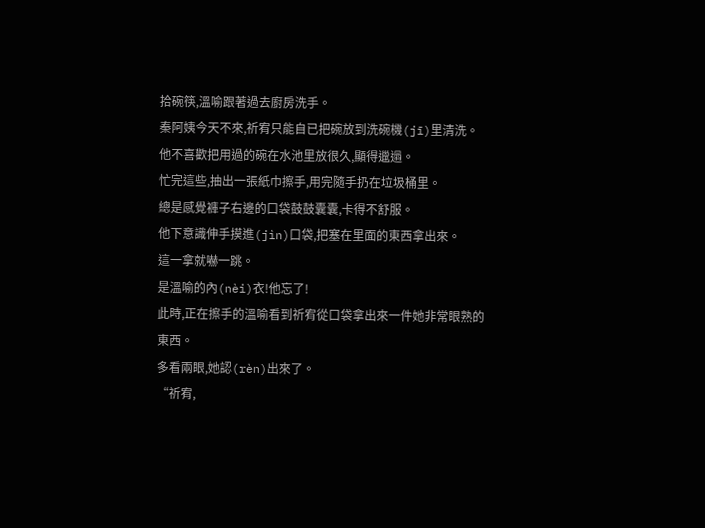拾碗筷,溫喻跟著過去廚房洗手。
秦阿姨今天不來,祈宥只能自已把碗放到洗碗機(jī)里清洗。
他不喜歡把用過的碗在水池里放很久,顯得邋遢。
忙完這些,抽出一張紙巾擦手,用完隨手扔在垃圾桶里。
總是感覺褲子右邊的口袋鼓鼓囊囊,卡得不舒服。
他下意識伸手摸進(jìn)口袋,把塞在里面的東西拿出來。
這一拿就嚇一跳。
是溫喻的內(nèi)衣!他忘了!
此時,正在擦手的溫喻看到祈宥從口袋拿出來一件她非常眼熟的東西。
多看兩眼,她認(rèn)出來了。
“祈宥,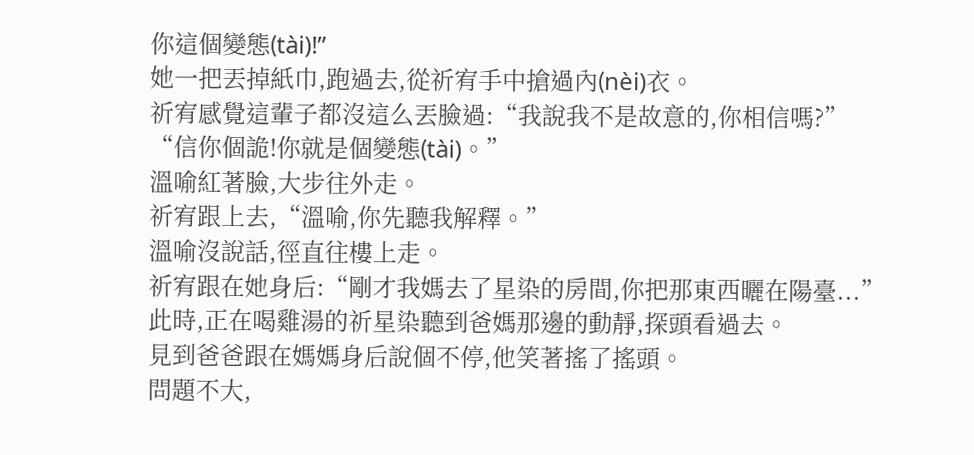你這個變態(tài)!”
她一把丟掉紙巾,跑過去,從祈宥手中搶過內(nèi)衣。
祈宥感覺這輩子都沒這么丟臉過:“我說我不是故意的,你相信嗎?”
“信你個詭!你就是個變態(tài)。”
溫喻紅著臉,大步往外走。
祈宥跟上去,“溫喻,你先聽我解釋。”
溫喻沒說話,徑直往樓上走。
祈宥跟在她身后:“剛才我媽去了星染的房間,你把那東西曬在陽臺...”
此時,正在喝雞湯的祈星染聽到爸媽那邊的動靜,探頭看過去。
見到爸爸跟在媽媽身后說個不停,他笑著搖了搖頭。
問題不大,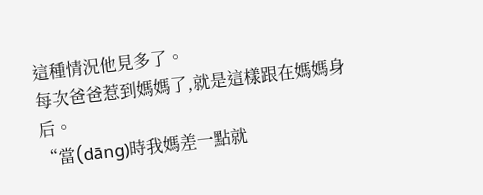這種情況他見多了。
每次爸爸惹到媽媽了,就是這樣跟在媽媽身后。
“當(dāng)時我媽差一點就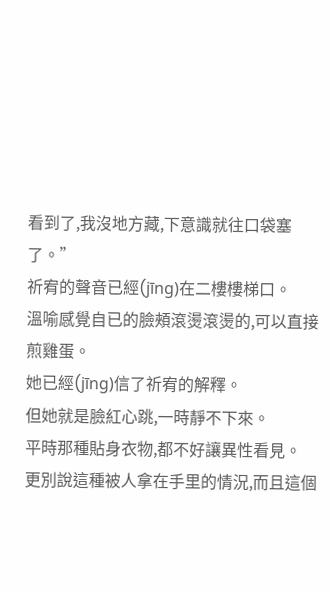看到了,我沒地方藏,下意識就往口袋塞了。”
祈宥的聲音已經(jīng)在二樓樓梯口。
溫喻感覺自已的臉頰滾燙滾燙的,可以直接煎雞蛋。
她已經(jīng)信了祈宥的解釋。
但她就是臉紅心跳,一時靜不下來。
平時那種貼身衣物,都不好讓異性看見。
更別說這種被人拿在手里的情況,而且這個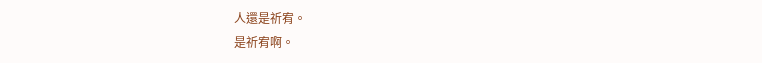人還是祈宥。
是祈宥啊。